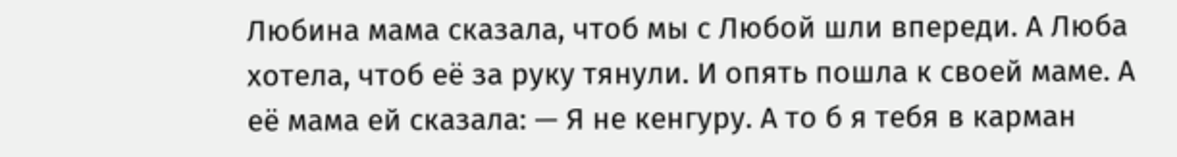Любина мама сказала, чтоб мы с Любой шли впереди. А Люба хотела, чтоб её за руку тянули. И опять пошла к своей маме. А её мама ей сказала: — Я не кенгуру. А то б я тебя в карман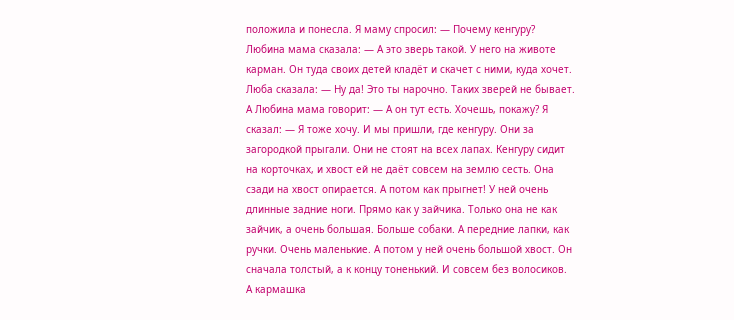положила и понесла. Я маму спросил: — Почему кенгуру? Любина мама сказала: — А это зверь такой. У него на животе карман. Он туда своих детей кладёт и скачет с ними, куда хочет. Люба сказала: — Ну да! Это ты нарочно. Таких зверей не бывает. А Любина мама говорит: — А он тут есть. Хочешь, покажу? Я сказал: — Я тоже хочу. И мы пришли, где кенгуру. Они за загородкой прыгали. Они не стоят на всех лапах. Кенгуру сидит на корточках, и хвост ей не даёт совсем на землю сесть. Она сзади на хвост опирается. А потом как прыгнет! У ней очень длинные задние ноги. Прямо как у зайчика. Только она не как зайчик, а очень большая. Больше собаки. А передние лапки, как ручки. Очень маленькие. А потом у ней очень большой хвост. Он сначала толстый, а к концу тоненький. И совсем без волосиков. А кармашка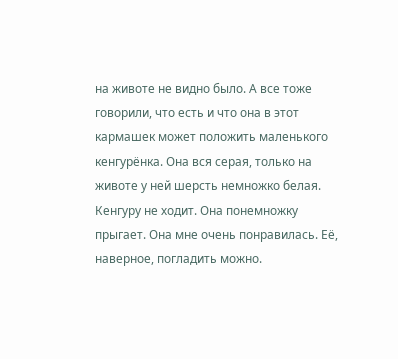на животе не видно было. А все тоже говорили, что есть и что она в этот кармашек может положить маленького кенгурёнка. Она вся серая, только на животе у ней шерсть немножко белая. Кенгуру не ходит. Она понемножку прыгает. Она мне очень понравилась. Её, наверное, погладить можно.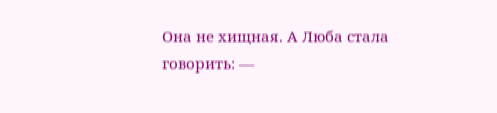Она не хищная. А Люба стала говорить: —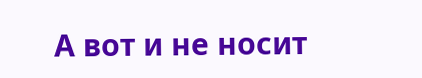А вот и не носит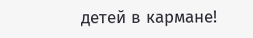детей в кармане!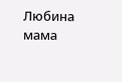Любина мама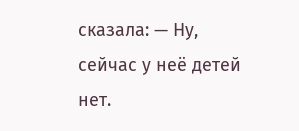сказала: — Ну, сейчас у неё детей нет.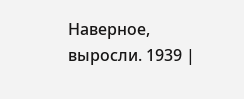Наверное, выросли. 1939 |